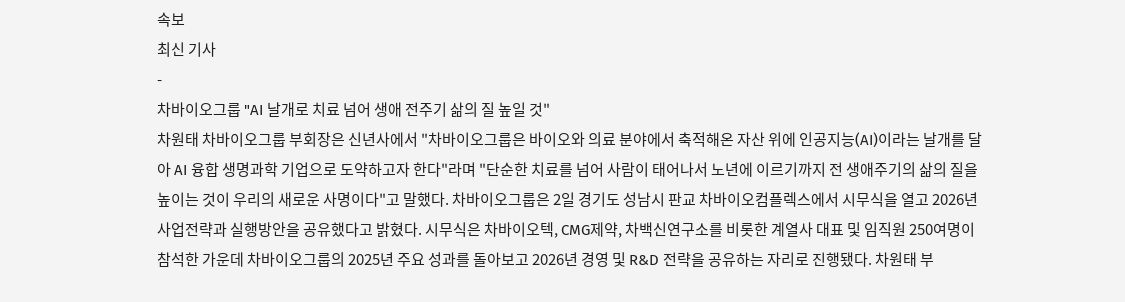속보
최신 기사
-
차바이오그룹 "AI 날개로 치료 넘어 생애 전주기 삶의 질 높일 것"
차원태 차바이오그룹 부회장은 신년사에서 "차바이오그룹은 바이오와 의료 분야에서 축적해온 자산 위에 인공지능(AI)이라는 날개를 달아 AI 융합 생명과학 기업으로 도약하고자 한다"라며 "단순한 치료를 넘어 사람이 태어나서 노년에 이르기까지 전 생애주기의 삶의 질을 높이는 것이 우리의 새로운 사명이다"고 말했다. 차바이오그룹은 2일 경기도 성남시 판교 차바이오컴플렉스에서 시무식을 열고 2026년 사업전략과 실행방안을 공유했다고 밝혔다. 시무식은 차바이오텍, CMG제약, 차백신연구소를 비롯한 계열사 대표 및 임직원 250여명이 참석한 가운데 차바이오그룹의 2025년 주요 성과를 돌아보고 2026년 경영 및 R&D 전략을 공유하는 자리로 진행됐다. 차원태 부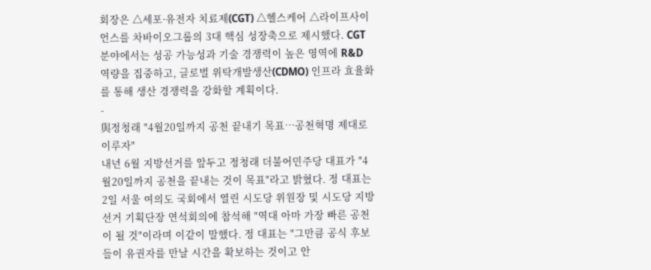회장은 △세포·유전자 치료제(CGT) △헬스케어 △라이프사이언스를 차바이오그룹의 3대 핵심 성장축으로 제시했다. CGT 분야에서는 성공 가능성과 기술 경쟁력이 높은 영역에 R&D 역량을 집중하고, 글로벌 위탁개발생산(CDMO) 인프라 효율화를 통해 생산 경쟁력을 강화할 계획이다.
-
與정청래 "4월20일까지 공천 끝내기 목표…공천혁명 제대로 이루자"
내년 6월 지방선거를 앞두고 정청래 더불어민주당 대표가 "4월20일까지 공천을 끝내는 것이 목표"라고 밝혔다. 정 대표는 2일 서울 여의도 국회에서 열린 시도당 위원장 및 시도당 지방선거 기획단장 연석회의에 참석해 "역대 아마 가장 빠른 공천이 될 것"이라며 이같이 말했다. 정 대표는 "그만큼 공식 후보들이 유권자를 만날 시간을 확보하는 것이고 안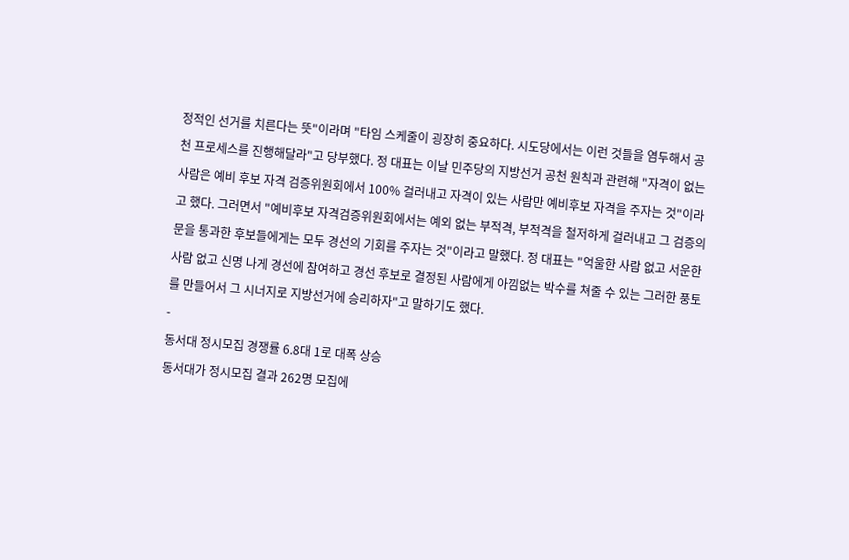정적인 선거를 치른다는 뜻"이라며 "타임 스케줄이 굉장히 중요하다. 시도당에서는 이런 것들을 염두해서 공천 프로세스를 진행해달라"고 당부했다. 정 대표는 이날 민주당의 지방선거 공천 원칙과 관련해 "자격이 없는 사람은 예비 후보 자격 검증위원회에서 100% 걸러내고 자격이 있는 사람만 예비후보 자격을 주자는 것"이라고 했다. 그러면서 "예비후보 자격검증위원회에서는 예외 없는 부적격, 부적격을 철저하게 걸러내고 그 검증의 문을 통과한 후보들에게는 모두 경선의 기회를 주자는 것"이라고 말했다. 정 대표는 "억울한 사람 없고 서운한 사람 없고 신명 나게 경선에 참여하고 경선 후보로 결정된 사람에게 아낌없는 박수를 쳐줄 수 있는 그러한 풍토를 만들어서 그 시너지로 지방선거에 승리하자"고 말하기도 했다.
-
동서대 정시모집 경쟁률 6.8대 1로 대폭 상승
동서대가 정시모집 결과 262명 모집에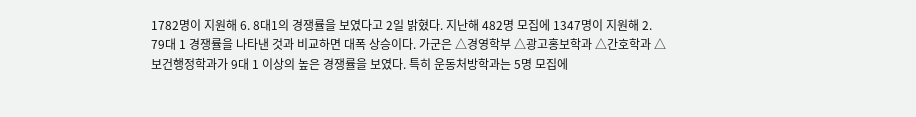1782명이 지원해 6. 8대1의 경쟁률을 보였다고 2일 밝혔다. 지난해 482명 모집에 1347명이 지원해 2. 79대 1 경쟁률을 나타낸 것과 비교하면 대폭 상승이다. 가군은 △경영학부 △광고홍보학과 △간호학과 △보건행정학과가 9대 1 이상의 높은 경쟁률을 보였다. 특히 운동처방학과는 5명 모집에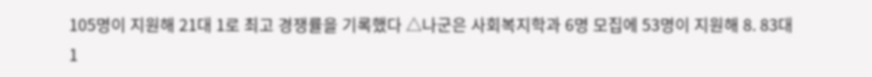105명이 지원해 21대 1로 최고 경쟁률을 기록했다 △나군은 사회복지학과 6명 모집에 53명이 지원해 8. 83대 1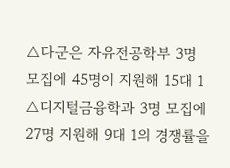△다군은 자유전공학부 3명 모집에 45명이 지원해 15대 1 △디지털금융학과 3명 모집에 27명 지원해 9대 1의 경쟁률을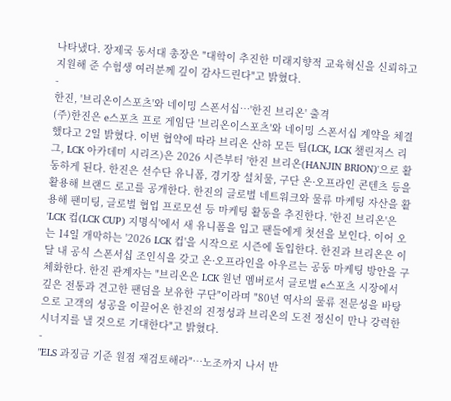나타냈다. 장제국 동서대 총장은 "대학이 추진한 미래지향적 교육혁신을 신뢰하고 지원해 준 수험생 여러분께 깊이 감사드린다"고 밝혔다.
-
한진, '브리온이스포츠'와 네이밍 스폰서십…'한진 브리온' 출격
(주)한진은 e스포츠 프로 게임단 '브리온이스포츠'와 네이밍 스폰서십 계약을 체결했다고 2일 밝혔다. 이번 협약에 따라 브리온 산하 모든 팀(LCK, LCK 챌린저스 리그, LCK 아카데미 시리즈)은 2026 시즌부터 '한진 브리온(HANJIN BRION)'으로 활동하게 된다. 한진은 선수단 유니폼, 경기장 설치물, 구단 온·오프라인 콘텐츠 등을 활용해 브랜드 로고를 공개한다. 한진의 글로벌 네트워크와 물류 마케팅 자산을 활용해 팬미팅, 글로벌 협업 프로모션 등 마케팅 활동을 추진한다. '한진 브리온'은 'LCK 컵(LCK CUP) 지명식'에서 새 유니폼을 입고 팬들에게 첫선을 보인다. 이어 오는 14일 개막하는 '2026 LCK 컵'을 시작으로 시즌에 돌입한다. 한진과 브리온은 이달 내 공식 스폰서십 조인식을 갖고 온·오프라인을 아우르는 공동 마케팅 방안을 구체화한다. 한진 관계자는 "브리온은 LCK 원년 멤버로서 글로벌 e스포츠 시장에서 깊은 전통과 견고한 팬덤을 보유한 구단"이라며 "80년 역사의 물류 전문성을 바탕으로 고객의 성공을 이끌어온 한진의 진정성과 브리온의 도전 정신이 만나 강력한 시너지를 낼 것으로 기대한다"고 밝혔다.
-
"ELS 과징금 기준 원점 재검토해라"…노조까지 나서 반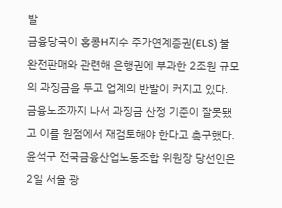발
금융당국이 홍콩H지수 주가연계증권(ELS) 불완전판매와 관련해 은행권에 부과한 2조원 규모의 과징금을 두고 업계의 반발이 커지고 있다. 금융노조까지 나서 과징금 산정 기준이 잘못됐고 이를 원점에서 재검토해야 한다고 촉구했다. 윤석구 전국금융산업노동조합 위원장 당선인은 2일 서울 광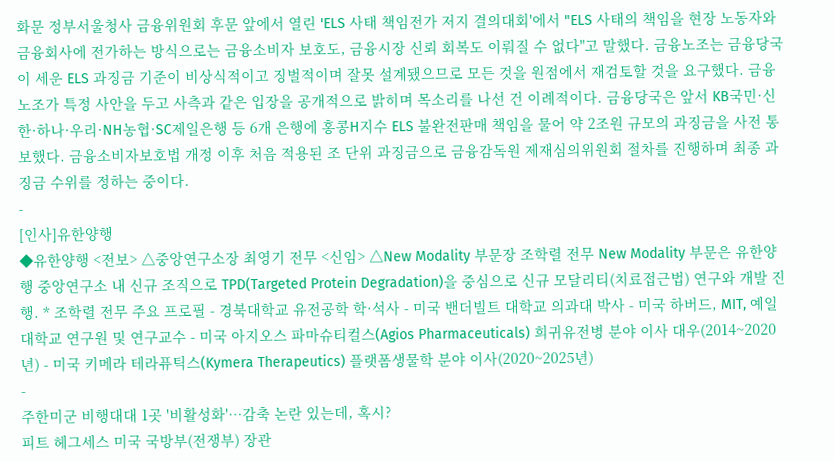화문 정부서울청사 금융위원회 후문 앞에서 열린 'ELS 사태 책임전가 저지 결의대회'에서 "ELS 사태의 책임을 현장 노동자와 금융회사에 전가하는 방식으로는 금융소비자 보호도, 금융시장 신뢰 회복도 이뤄질 수 없다"고 말했다. 금융노조는 금융당국이 세운 ELS 과징금 기준이 비상식적이고 징벌적이며 잘못 설계됐으므로 모든 것을 원점에서 재검토할 것을 요구했다. 금융노조가 특정 사안을 두고 사측과 같은 입장을 공개적으로 밝히며 목소리를 나선 건 이례적이다. 금융당국은 앞서 KB국민·신한·하나·우리·NH농협·SC제일은행 등 6개 은행에 홍콩H지수 ELS 불완전판매 책임을 물어 약 2조원 규모의 과징금을 사전 통보했다. 금융소비자보호법 개정 이후 처음 적용된 조 단위 과징금으로 금융감독원 제재심의위원회 절차를 진행하며 최종 과징금 수위를 정하는 중이다.
-
[인사]유한양행
◆유한양행 <전보> △중앙연구소장 최영기 전무 <신임> △New Modality 부문장 조학렬 전무 New Modality 부문은 유한양행 중앙연구소 내 신규 조직으로 TPD(Targeted Protein Degradation)을 중심으로 신규 모달리티(치료접근법) 연구와 개발 진행. * 조학렬 전무 주요 프로필 - 경북대학교 유전공학 학·석사 - 미국 밴더빌트 대학교 의과대 박사 - 미국 하버드, MIT, 예일 대학교 연구원 및 연구교수 - 미국 아지오스 파마슈티컬스(Agios Pharmaceuticals) 희귀유전병 분야 이사 대우(2014~2020년) - 미국 키메라 테라퓨틱스(Kymera Therapeutics) 플랫폼생물학 분야 이사(2020~2025년)
-
주한미군 비행대대 1곳 '비활성화'…감축 논란 있는데, 혹시?
피트 헤그세스 미국 국방부(전쟁부) 장관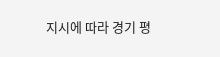지시에 따라 경기 평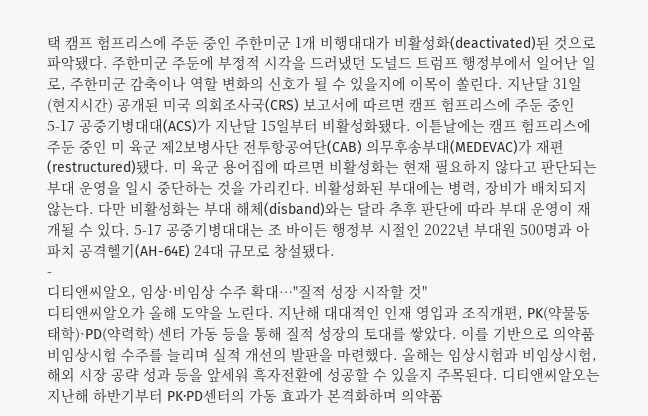택 캠프 험프리스에 주둔 중인 주한미군 1개 비행대대가 비활성화(deactivated)된 것으로 파악됐다. 주한미군 주둔에 부정적 시각을 드러냈던 도널드 트럼프 행정부에서 일어난 일로, 주한미군 감축이나 역할 변화의 신호가 될 수 있을지에 이목이 쏠린다. 지난달 31일(현지시간) 공개된 미국 의회조사국(CRS) 보고서에 따르면 캠프 험프리스에 주둔 중인 5-17 공중기병대대(ACS)가 지난달 15일부터 비활성화됐다. 이튿날에는 캠프 험프리스에 주둔 중인 미 육군 제2보병사단 전투항공여단(CAB) 의무후송부대(MEDEVAC)가 재편(restructured)됐다. 미 육군 용어집에 따르면 비활성화는 현재 필요하지 않다고 판단되는 부대 운영을 일시 중단하는 것을 가리킨다. 비활성화된 부대에는 병력, 장비가 배치되지 않는다. 다만 비활성화는 부대 해체(disband)와는 달라 추후 판단에 따라 부대 운영이 재개될 수 있다. 5-17 공중기병대대는 조 바이든 행정부 시절인 2022년 부대원 500명과 아파치 공격헬기(AH-64E) 24대 규모로 창설됐다.
-
디티앤씨알오, 임상·비임상 수주 확대…"질적 성장 시작할 것"
디티앤씨알오가 올해 도약을 노린다. 지난해 대대적인 인재 영입과 조직개편, PK(약물동태학)·PD(약력학) 센터 가동 등을 통해 질적 성장의 토대를 쌓았다. 이를 기반으로 의약품 비임상시험 수주를 늘리며 실적 개선의 발판을 마련했다. 올해는 임상시험과 비임상시험, 해외 시장 공략 성과 등을 앞세워 흑자전환에 성공할 수 있을지 주목된다. 디티앤씨알오는 지난해 하반기부터 PK·PD센터의 가동 효과가 본격화하며 의약품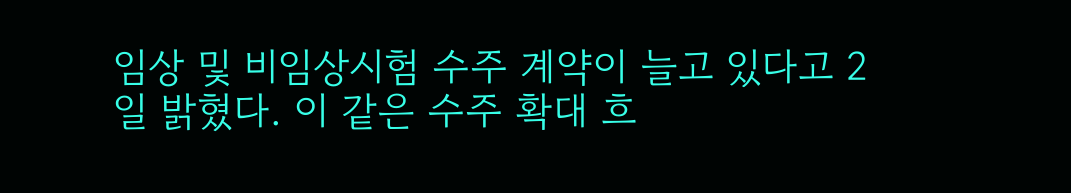임상 및 비임상시험 수주 계약이 늘고 있다고 2일 밝혔다. 이 같은 수주 확대 흐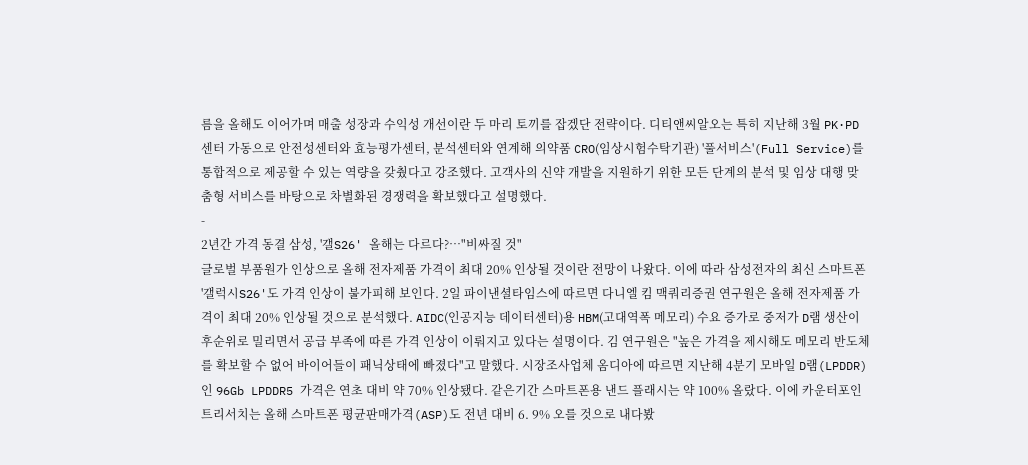름을 올해도 이어가며 매출 성장과 수익성 개선이란 두 마리 토끼를 잡겠단 전략이다. 디티앤씨알오는 특히 지난해 3월 PK·PD센터 가동으로 안전성센터와 효능평가센터, 분석센터와 연계해 의약품 CRO(임상시험수탁기관) '풀서비스'(Full Service)를 통합적으로 제공할 수 있는 역량을 갖췄다고 강조했다. 고객사의 신약 개발을 지원하기 위한 모든 단계의 분석 및 임상 대행 맞춤형 서비스를 바탕으로 차별화된 경쟁력을 확보했다고 설명했다.
-
2년간 가격 동결 삼성, '갤S26' 올해는 다르다?…"비싸질 것"
글로벌 부품원가 인상으로 올해 전자제품 가격이 최대 20% 인상될 것이란 전망이 나왔다. 이에 따라 삼성전자의 최신 스마트폰 '갤럭시S26'도 가격 인상이 불가피해 보인다. 2일 파이낸셜타임스에 따르면 다니엘 킴 맥쿼리증권 연구원은 올해 전자제품 가격이 최대 20% 인상될 것으로 분석했다. AIDC(인공지능 데이터센터)용 HBM(고대역폭 메모리) 수요 증가로 중저가 D램 생산이 후순위로 밀리면서 공급 부족에 따른 가격 인상이 이뤄지고 있다는 설명이다. 김 연구원은 "높은 가격을 제시해도 메모리 반도체를 확보할 수 없어 바이어들이 패닉상태에 빠졌다"고 말했다. 시장조사업체 옴디아에 따르면 지난해 4분기 모바일 D램(LPDDR)인 96Gb LPDDR5 가격은 연초 대비 약 70% 인상됐다. 같은기간 스마트폰용 낸드 플래시는 약 100% 올랐다. 이에 카운터포인트리서치는 올해 스마트폰 평균판매가격(ASP)도 전년 대비 6. 9% 오를 것으로 내다봤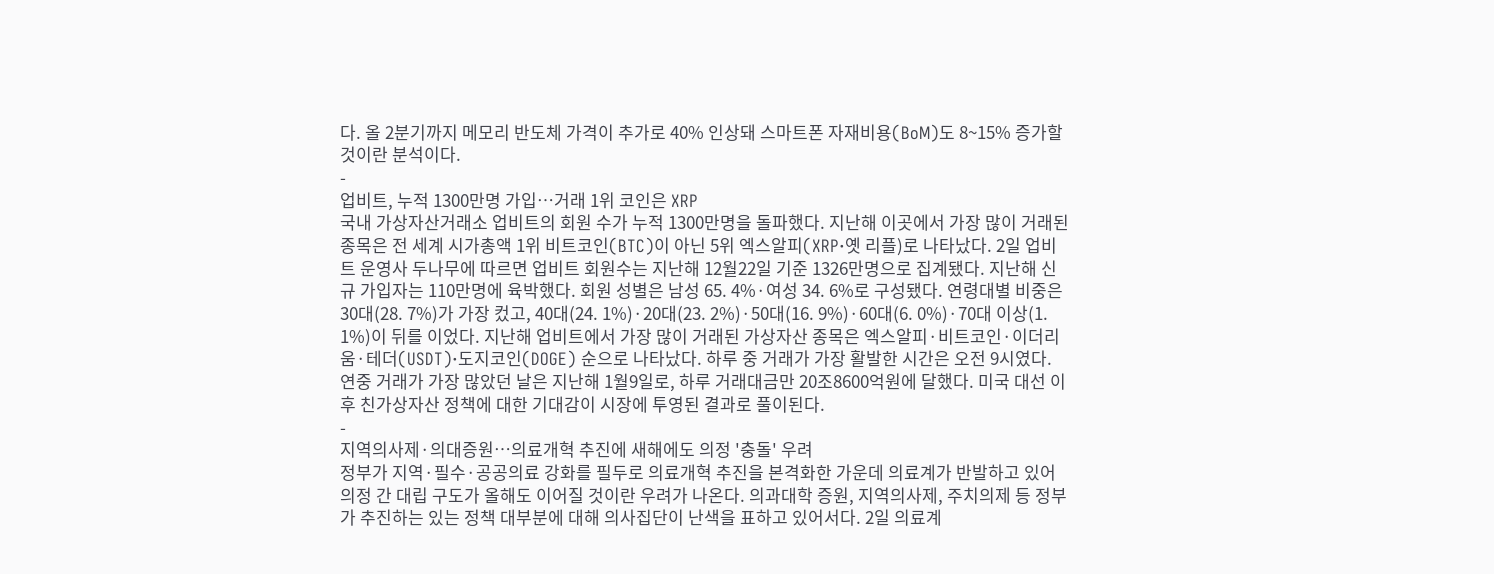다. 올 2분기까지 메모리 반도체 가격이 추가로 40% 인상돼 스마트폰 자재비용(BoM)도 8~15% 증가할 것이란 분석이다.
-
업비트, 누적 1300만명 가입…거래 1위 코인은 XRP
국내 가상자산거래소 업비트의 회원 수가 누적 1300만명을 돌파했다. 지난해 이곳에서 가장 많이 거래된 종목은 전 세계 시가총액 1위 비트코인(BTC)이 아닌 5위 엑스알피(XRP·옛 리플)로 나타났다. 2일 업비트 운영사 두나무에 따르면 업비트 회원수는 지난해 12월22일 기준 1326만명으로 집계됐다. 지난해 신규 가입자는 110만명에 육박했다. 회원 성별은 남성 65. 4%·여성 34. 6%로 구성됐다. 연령대별 비중은 30대(28. 7%)가 가장 컸고, 40대(24. 1%)·20대(23. 2%)·50대(16. 9%)·60대(6. 0%)·70대 이상(1. 1%)이 뒤를 이었다. 지난해 업비트에서 가장 많이 거래된 가상자산 종목은 엑스알피·비트코인·이더리움·테더(USDT)·도지코인(DOGE) 순으로 나타났다. 하루 중 거래가 가장 활발한 시간은 오전 9시였다. 연중 거래가 가장 많았던 날은 지난해 1월9일로, 하루 거래대금만 20조8600억원에 달했다. 미국 대선 이후 친가상자산 정책에 대한 기대감이 시장에 투영된 결과로 풀이된다.
-
지역의사제·의대증원…의료개혁 추진에 새해에도 의정 '충돌' 우려
정부가 지역·필수·공공의료 강화를 필두로 의료개혁 추진을 본격화한 가운데 의료계가 반발하고 있어 의정 간 대립 구도가 올해도 이어질 것이란 우려가 나온다. 의과대학 증원, 지역의사제, 주치의제 등 정부가 추진하는 있는 정책 대부분에 대해 의사집단이 난색을 표하고 있어서다. 2일 의료계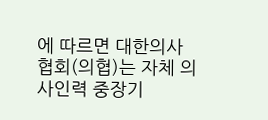에 따르면 대한의사협회(의협)는 자체 의사인력 중장기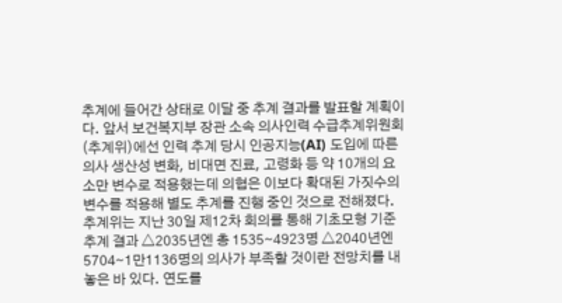추계에 들어간 상태로 이달 중 추계 결과를 발표할 계획이다. 앞서 보건복지부 장관 소속 의사인력 수급추계위원회(추계위)에선 인력 추계 당시 인공지능(AI) 도입에 따른 의사 생산성 변화, 비대면 진료, 고령화 등 약 10개의 요소만 변수로 적용했는데 의협은 이보다 확대된 가짓수의 변수를 적용해 별도 추계를 진행 중인 것으로 전해졌다. 추계위는 지난 30일 제12차 회의를 통해 기초모형 기준 추계 결과 △2035년엔 총 1535∼4923명 △2040년엔 5704∼1만1136명의 의사가 부족할 것이란 전망치를 내놓은 바 있다. 연도를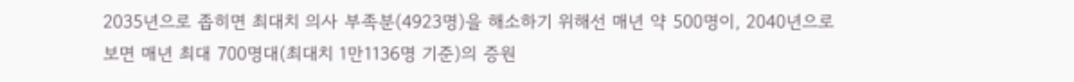2035년으로 좁히면 최대치 의사 부족분(4923명)을 해소하기 위해선 매년 약 500명이, 2040년으로 보면 매년 최대 700명대(최대치 1만1136명 기준)의 증원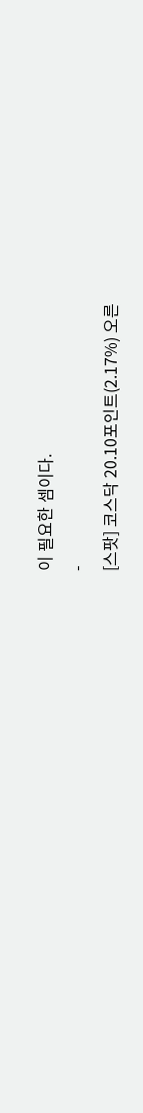이 필요한 셈이다.
-
[스팟] 코스닥 20.10포인트(2.17%) 오른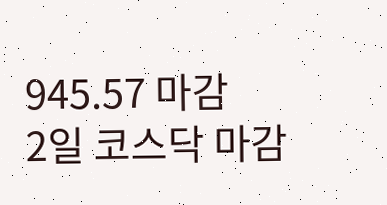945.57 마감
2일 코스닥 마감